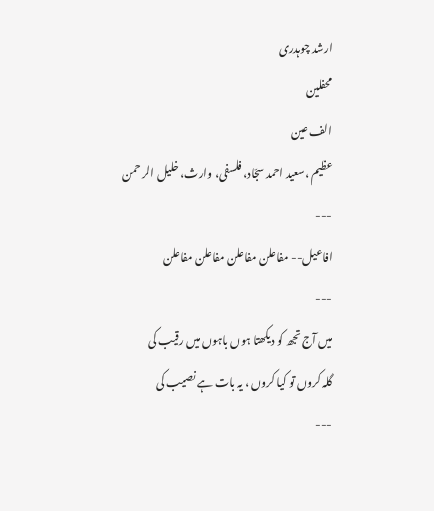ارشد چوہدری
محفلین
الف عین
عظیم ،سعید احمد سجّاد، فلسفی، وارث، خلیل الر حمن
---
افاعیل-- مفاعلن مفاعلن مفاعلن مفاعلن
---
میں آج تجھ کو دیکھتا ہوں باہوں میں رقیب کی
گلہ کروں تو کیا کروں ، یہ بات ہے نصیب کی
---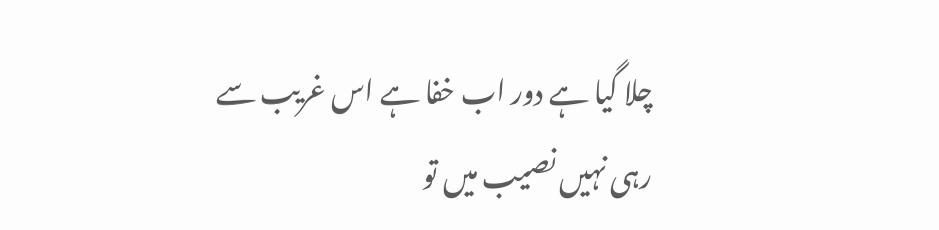چلا گیا ہے دور اب خفا ہے اس غریب سے
رہی نہیں نصیب میں تو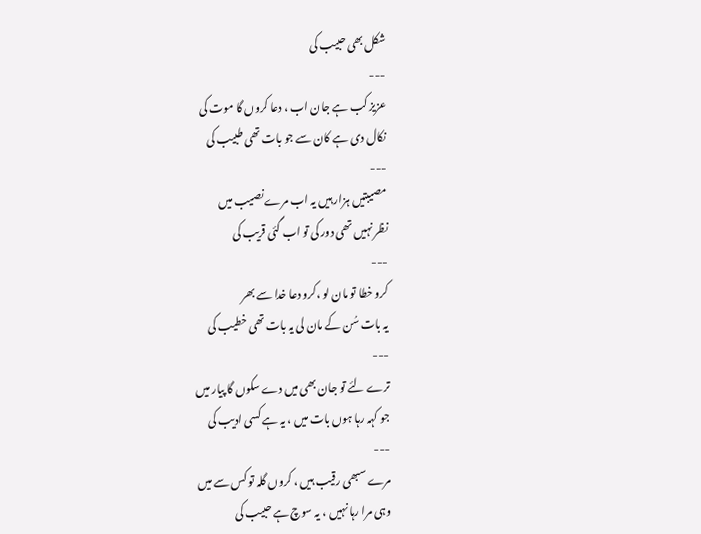شکل بھی حبیب کی
---
عزیز کب ہے جان اب ، دعا کروں گا موت کی
نکال دی ہے کان سے جو بات تھی طبیب کی
---
مصیبتیں ہزار ہیں یہ اب مرے نصیب میں
نظر نہیں تھی دور کی تو اب گئی قریب کی
---
کرو خطا تو مان لو ،کرو دعا خدا سے بھر
یہ بات سُن کے مان لی یہ بات تھی خطیب کی
---
ترے لئے تو جان بھی میں دے سکوں گا پیار میں
جو کہہ رہا ہوں بات میں ، یہ ہے کسی ادیب کی
---
مرے سبھی رقیب ہیں ، کروں گلہ تو کس سے میں
وہی مرا رہا نہیں ، یہ سوچ ہے حبیب کی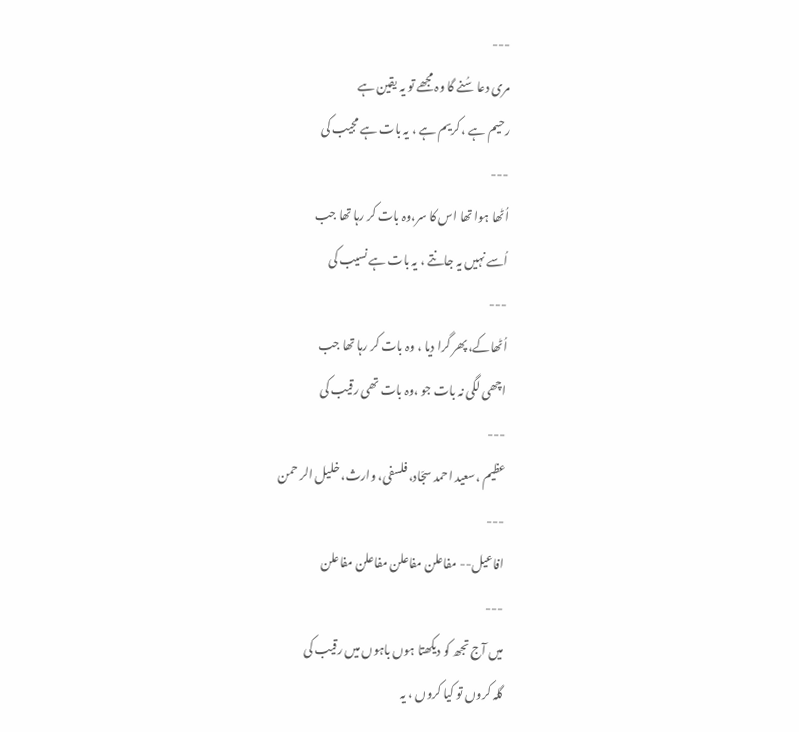---
مری دعا سُنے گا وہ مجھے تو یہ یقین ہے
رحیم ہے ، کریم ہے ، یہ بات ہے مجیب کی
---
اُٹھا ہوا تھا اس کا سر،وہ بات کر رہا تھا جب
اُسے نہیں یہ جانتے ، یہ بات ہے نسیب کی
---
اُٹھاکے، پھر گرا دیا ، وہ بات کر رہا تھا جب
اچھی لگی نہ بات جو ،وہ بات تھی رقیب کی
---
عظیم ،سعید احمد سجّاد، فلسفی، وارث، خلیل الر حمن
---
افاعیل-- مفاعلن مفاعلن مفاعلن مفاعلن
---
میں آج تجھ کو دیکھتا ہوں باہوں میں رقیب کی
گلہ کروں تو کیا کروں ، یہ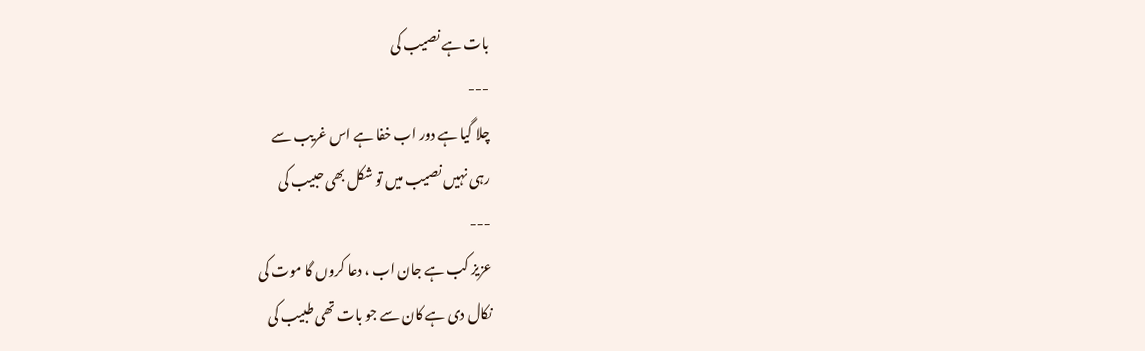بات ہے نصیب کی
---
چلا گیا ہے دور اب خفا ہے اس غریب سے
رہی نہیں نصیب میں تو شکل بھی حبیب کی
---
عزیز کب ہے جان اب ، دعا کروں گا موت کی
نکال دی ہے کان سے جو بات تھی طبیب کی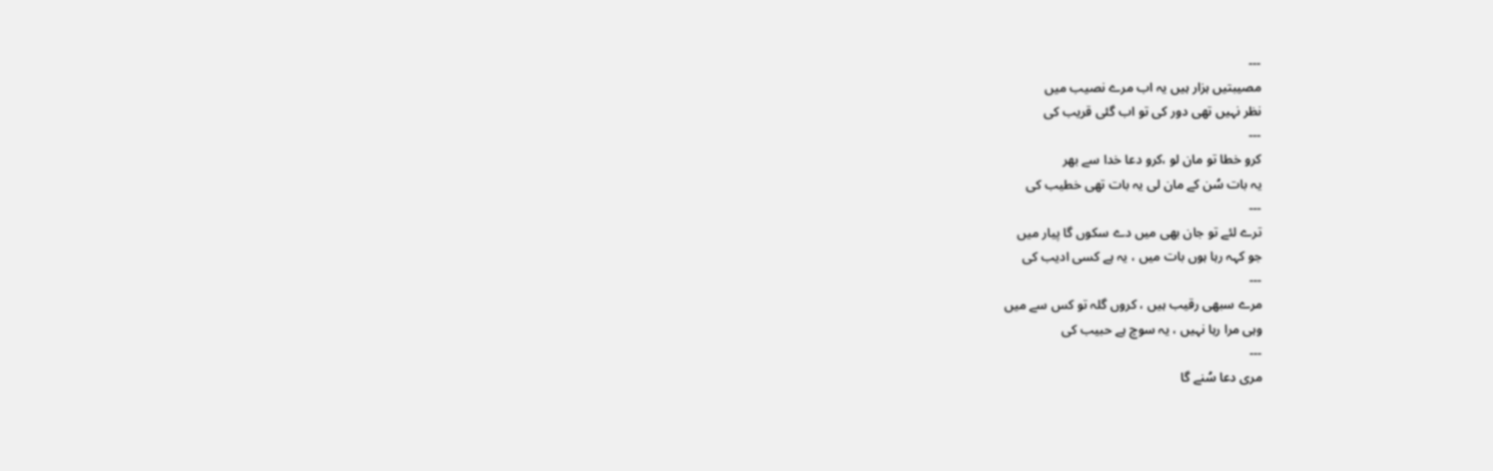---
مصیبتیں ہزار ہیں یہ اب مرے نصیب میں
نظر نہیں تھی دور کی تو اب گئی قریب کی
---
کرو خطا تو مان لو ،کرو دعا خدا سے بھر
یہ بات سُن کے مان لی یہ بات تھی خطیب کی
---
ترے لئے تو جان بھی میں دے سکوں گا پیار میں
جو کہہ رہا ہوں بات میں ، یہ ہے کسی ادیب کی
---
مرے سبھی رقیب ہیں ، کروں گلہ تو کس سے میں
وہی مرا رہا نہیں ، یہ سوچ ہے حبیب کی
---
مری دعا سُنے گا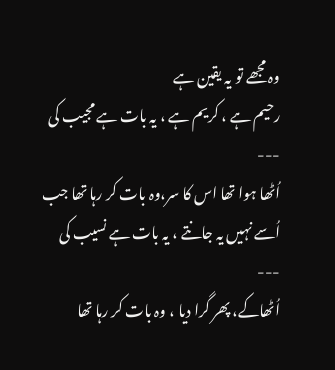وہ مجھے تو یہ یقین ہے
رحیم ہے ، کریم ہے ، یہ بات ہے مجیب کی
---
اُٹھا ہوا تھا اس کا سر،وہ بات کر رہا تھا جب
اُسے نہیں یہ جانتے ، یہ بات ہے نسیب کی
---
اُٹھاکے، پھر گرا دیا ، وہ بات کر رہا تھا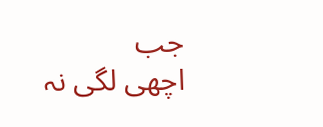جب
اچھی لگی نہ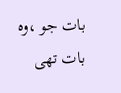بات جو ،وہ بات تھی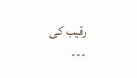رقیب کی
---